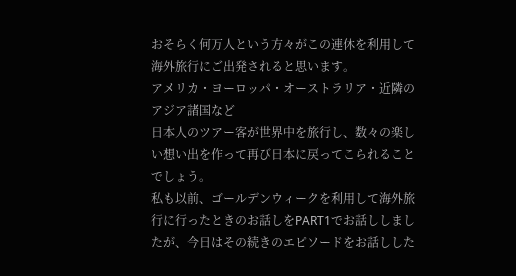おそらく何万人という方々がこの連休を利用して海外旅行にご出発されると思います。
アメリカ・ヨーロッパ・オーストラリア・近隣のアジア諸国など
日本人のツアー客が世界中を旅行し、数々の楽しい想い出を作って再び日本に戻ってこられることでしょう。
私も以前、ゴールデンウィークを利用して海外旅行に行ったときのお話しをPART1でお話ししましたが、今日はその続きのエピソードをお話しした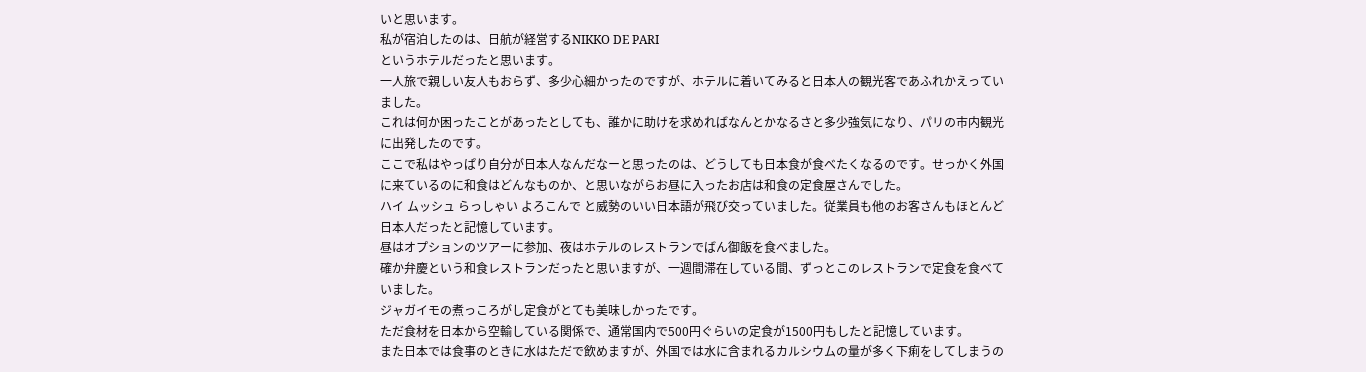いと思います。
私が宿泊したのは、日航が経営するNIKKO DE PARI
というホテルだったと思います。
一人旅で親しい友人もおらず、多少心細かったのですが、ホテルに着いてみると日本人の観光客であふれかえっていました。
これは何か困ったことがあったとしても、誰かに助けを求めればなんとかなるさと多少強気になり、パリの市内観光に出発したのです。
ここで私はやっぱり自分が日本人なんだなーと思ったのは、どうしても日本食が食べたくなるのです。せっかく外国に来ているのに和食はどんなものか、と思いながらお昼に入ったお店は和食の定食屋さんでした。
ハイ ムッシュ らっしゃい よろこんで と威勢のいい日本語が飛び交っていました。従業員も他のお客さんもほとんど日本人だったと記憶しています。
昼はオプションのツアーに参加、夜はホテルのレストランでばん御飯を食べました。
確か弁慶という和食レストランだったと思いますが、一週間滞在している間、ずっとこのレストランで定食を食べていました。
ジャガイモの煮っころがし定食がとても美味しかったです。
ただ食材を日本から空輸している関係で、通常国内で500円ぐらいの定食が1500円もしたと記憶しています。
また日本では食事のときに水はただで飲めますが、外国では水に含まれるカルシウムの量が多く下痢をしてしまうの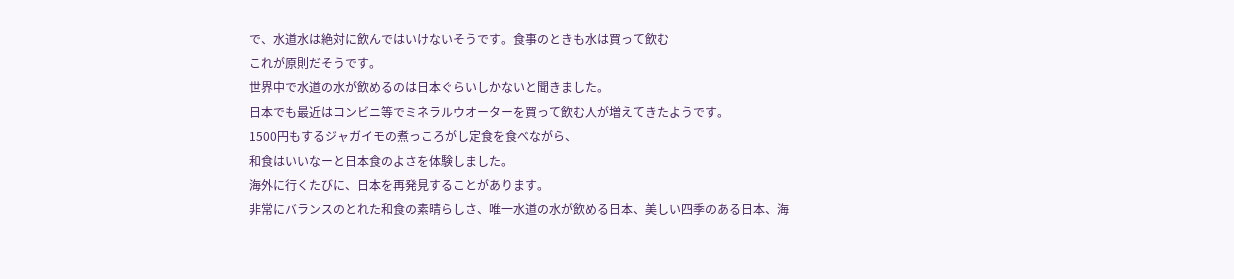で、水道水は絶対に飲んではいけないそうです。食事のときも水は買って飲む
これが原則だそうです。
世界中で水道の水が飲めるのは日本ぐらいしかないと聞きました。
日本でも最近はコンビニ等でミネラルウオーターを買って飲む人が増えてきたようです。
1500円もするジャガイモの煮っころがし定食を食べながら、
和食はいいなーと日本食のよさを体験しました。
海外に行くたびに、日本を再発見することがあります。
非常にバランスのとれた和食の素晴らしさ、唯一水道の水が飲める日本、美しい四季のある日本、海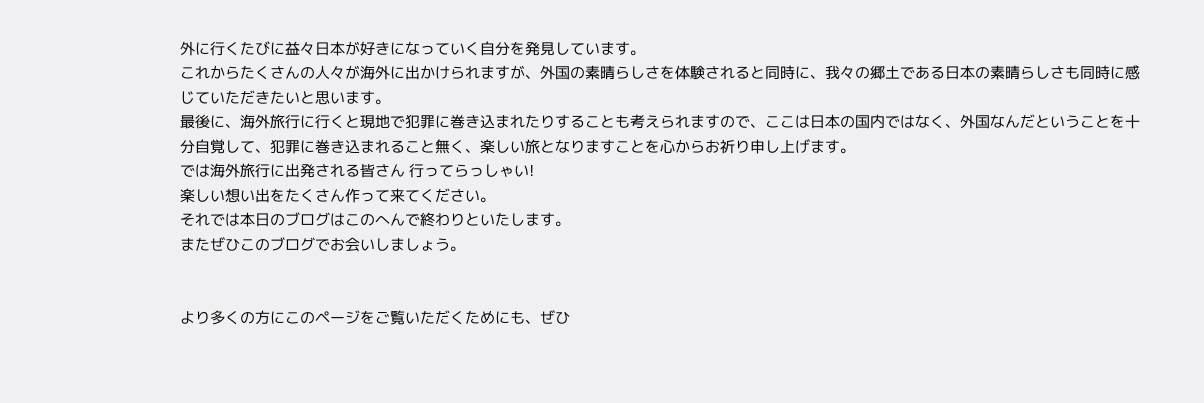外に行くたびに益々日本が好きになっていく自分を発見しています。
これからたくさんの人々が海外に出かけられますが、外国の素晴らしさを体験されると同時に、我々の郷土である日本の素晴らしさも同時に感じていただきたいと思います。
最後に、海外旅行に行くと現地で犯罪に巻き込まれたりすることも考えられますので、ここは日本の国内ではなく、外国なんだということを十分自覚して、犯罪に巻き込まれること無く、楽しい旅となりますことを心からお祈り申し上げます。
では海外旅行に出発される皆さん 行ってらっしゃい!
楽しい想い出をたくさん作って来てください。
それでは本日のブログはこのへんで終わりといたします。
またぜひこのブログでお会いしましょう。


より多くの方にこのページをご覧いただくためにも、ぜひ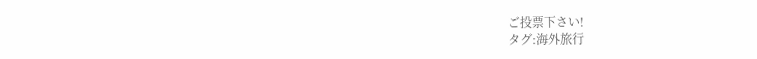ご投票下さい!
タグ:海外旅行